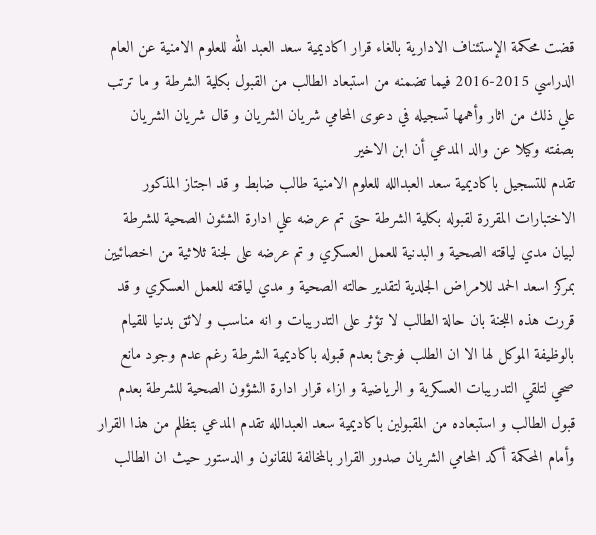قضت محكمة الإستئناف الادارية بالغاء قرار اكاديمية سعد العبد الله للعلوم الامنية عن العام الدراسي 2015-2016 فيما تضمنه من استبعاد الطالب من القبول بكلية الشرطة و ما ترتب علي ذلك من اثار وأهمها تسجيله في دعوى المحامي شريان الشريان و قال شريان الشريان بصفته وكيلا عن والد المدعي أن ابن الاخير
تقدم للتسجيل باكاديمية سعد العبدالله للعلوم الامنية طالب ضابط و قد اجتاز المذكور الاختبارات المقررة لقبوله بكلية الشرطة حتى تم عرضه علي ادارة الشئون الصحية للشرطة لبيان مدي لياقته الصحية و البدنية للعمل العسكري و تم عرضه على لجنة ثلاثية من اخصائيين بمركز اسعد الحمد للامراض الجلدية لتقدير حالته الصحية و مدي لياقته للعمل العسكري و قد قررت هذه اللجنة بان حالة الطالب لا تؤثر على التدريبات و انه مناسب و لائق بدنيا للقيام بالوظيفة الموكل لها الا ان الطلب فوجئ بعدم قبوله باكاديمية الشرطة رغم عدم وجود مانع صحي لتلقي التدريبات العسكرية و الرياضية و ازاء قرار ادارة الشؤون الصحية للشرطة بعدم قبول الطالب و استبعاده من المقبولين باكاديمية سعد العبدالله تقدم المدعي بتظلم من هذا القرار وأمام المحكمة أكد المحامي الشريان صدور القرار بالمخالفة للقانون و الدستور حيث ان الطالب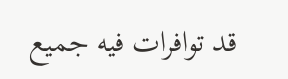قد توافرات فيه جميع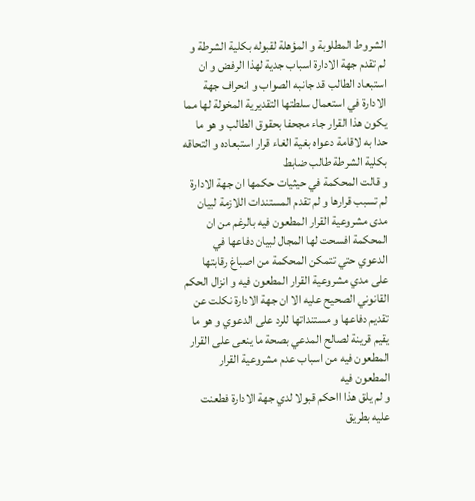الشروط المطلوبة و المؤهلة لقبوله بكلية الشرطة و لم تقدم جهة الادارة اسباب جدية لهذا الرفض و ان استبعاد الطالب قد جانبه الصواب و انحراف جهة الادارة في استعمال سلطتها التقديرية المخولة لها مما يكون هذا القرار جاء مجحفا بحقوق الطالب و هو ما حدا به لاقامة دعواه بغية الغاء قرار استبعاده و التحاقه بكلية الشرطة طالب ضابط
و قالت المحكمة في حيثيات حكمها ان جهة الادارة لم تسبب قرارها و لم تقدم المستندات اللازمة لبيان مدى مشروعية القرار المطعون فيه بالرغم من ان المحكمة افسحت لها المجال لبيان دفاعها في الدعوي حتي تتمكن المحكمة من اصباغ رقابتها على مدي مشروعية القرار المطعون فيه و انزال الحكم القانوني الصحيح عليه الا ان جهة الادارة نكلت عن تقديم دفاعها و مستنداتها للرد على الدعوي و هو ما يقيم قرينة لصالح المدعي بصحة ما ينعى على القرار المطعون فيه من اسباب عدم مشروعية القرار المطعون فيه
و لم يلق هذا ااحكم قبولا لدي جهة الادارة فطعنت عليه بطريق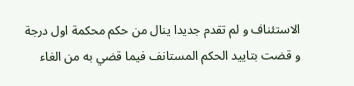الاستئناف و لم تقدم جديدا ينال من حكم محكمة اول درجة و قضت بتاييد الحكم المستانف فيما قضي به من الغاء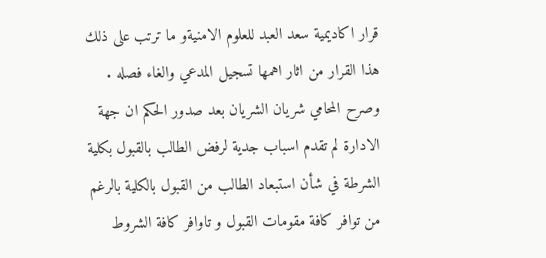قرار اكاديمية سعد العبد للعلوم الامنيةو ما ترتب على ذلك هذا القرار من اثار اهمها تسجيل المدعي والغاء فصله .
وصرح المحامي شريان الشريان بعد صدور الحكم ان جهة الادارة لم تقدم اسباب جدية لرفض الطالب بالقبول بكلية الشرطة في شأن استبعاد الطالب من القبول بالكلية بالرغم من توافر كافة مقومات القبول و تاوافر كافة الشروط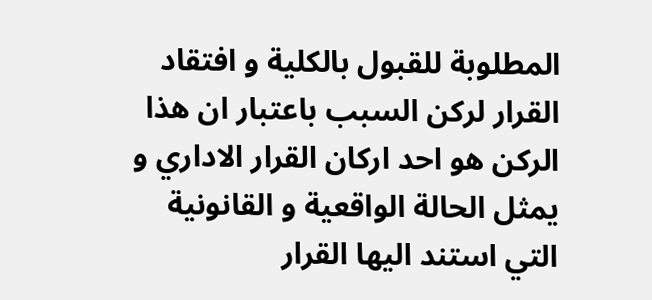المطلوبة للقبول بالكلية و افتقاد القرار لركن السبب باعتبار ان هذا الركن هو احد اركان القرار الاداري و يمثل الحالة الواقعية و القانونية التي استند اليها القرار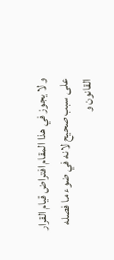و لا يجوز في هذا المقام افتراض قيام القرار على سبب صحيح لانه في ضوء ما فصله القانون و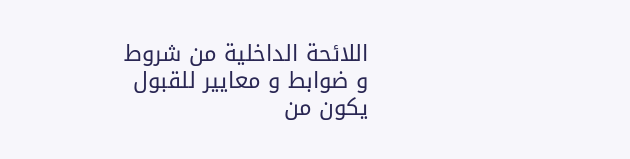اللائحة الداخلية من شروط و ضوابط و معايير للقبول يكون من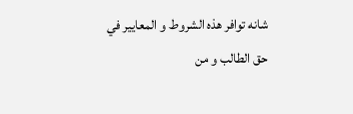شانه توافر هذه الشروط و المعايير في حق الطالب و من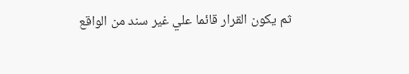ثم يكون القرار قائما علي غير سند من الواقع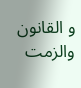و القانون والزمت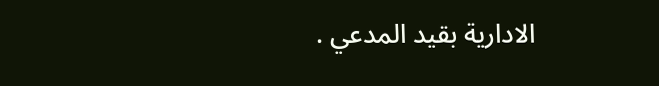الادارية بقيد المدعي .